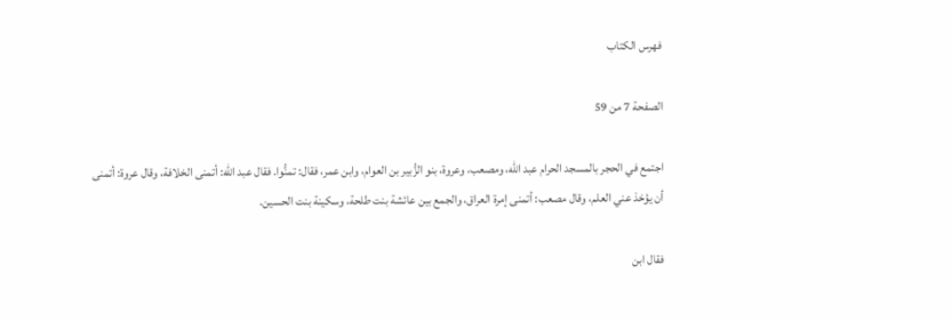فهرس الكتاب

الصفحة 7 من 59

اجتمع في الحجر بالمسجد الحرام عبد الله، ومصعب، وعروة، بنو الزُّبير بن العوام، وابن عمر، فقال: تمنُّوا. فقال عبد الله: أتمنى الخلافة، وقال عروة: أتمنى أن يؤخذ عني العلم، وقال مصعب: أتمنى إمرة العراق، والجمع بين عائشة بنت طلحة، وسكينة بنت الحسين.

فقال ابن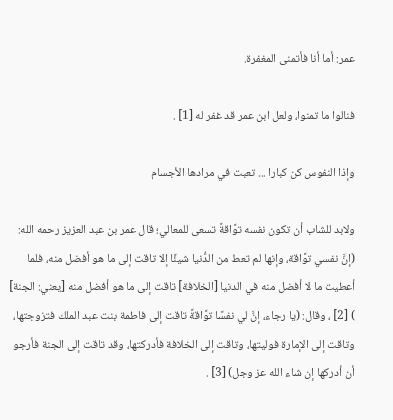عمر: أما أنا فأتمنى المغفرة.

فنالوا ما تمنوا، ولعل ابن عمر قد غفر له [1] .

وإذا النفوس كن كبارا ... تعبت في مرادها الأجسام

ولابد للشاب أن تكون نفسه توَّاقةً تسعى للمعالي؛ قال عمر بن عبد العزيز رحمه الله: (إنَّ نفسي توَّاقة، وإنها لم تعط من الدُّنيا شيئًا إلا تاقت إلى ما هو أفضل منه، فلما أعطيت ما لا أفضل منه في الدنيا [الخلافة] تاقت إلى ما هو أفضل منه [يعني: الجنة] ) [2] ، وقال: (يا رجاء، إنَّ لي نفسًا توَّاقةً تاقت إلى فاطمة بنت عبد الملك فتزوجتها، وتاقت إلى الإمارة فوليتها، وتاقت إلى الخلافة فأدركتها، وقد تاقت إلى الجنة فأرجو أن أدركها إن شاء الله عز وجل) [3] .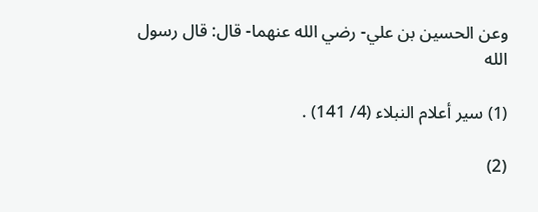وعن الحسين بن علي- رضي الله عنهما- قال: قال رسول الله

(1) سير أعلام النبلاء (4/ 141) .

(2)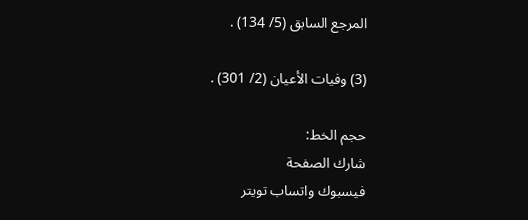المرجع السابق (5/ 134) .

(3) وفيات الأعيان (2/ 301) .

حجم الخط:
شارك الصفحة
فيسبوك واتساب تويتر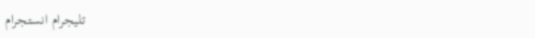تليجرام انستجرام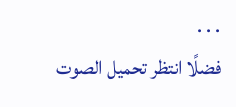. . .
فضلًا انتظر تحميل الصوت